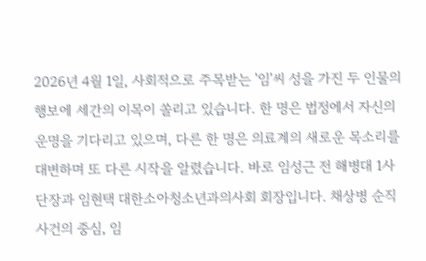2026년 4월 1일, 사회적으로 주목받는 '임'씨 성을 가진 두 인물의 행보에 세간의 이목이 쏠리고 있습니다. 한 명은 법정에서 자신의 운명을 기다리고 있으며, 다른 한 명은 의료계의 새로운 목소리를 대변하며 또 다른 시작을 알렸습니다. 바로 임성근 전 해병대 1사단장과 임현택 대한소아청소년과의사회 회장입니다. 채상병 순직 사건의 중심, 임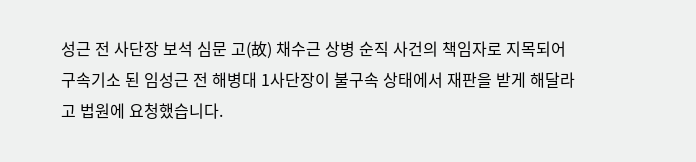성근 전 사단장 보석 심문 고(故) 채수근 상병 순직 사건의 책임자로 지목되어 구속기소 된 임성근 전 해병대 1사단장이 불구속 상태에서 재판을 받게 해달라고 법원에 요청했습니다.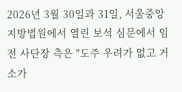2026년 3월 30일과 31일, 서울중앙지방법원에서 열린 보석 심문에서 임 전 사단장 측은 "도주 우려가 없고 거소가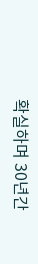확실하며 30년간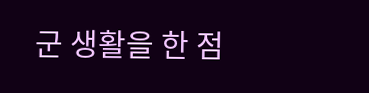군 생활을 한 점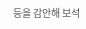등을 감안해 보석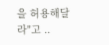을 허용해달라"고 ..